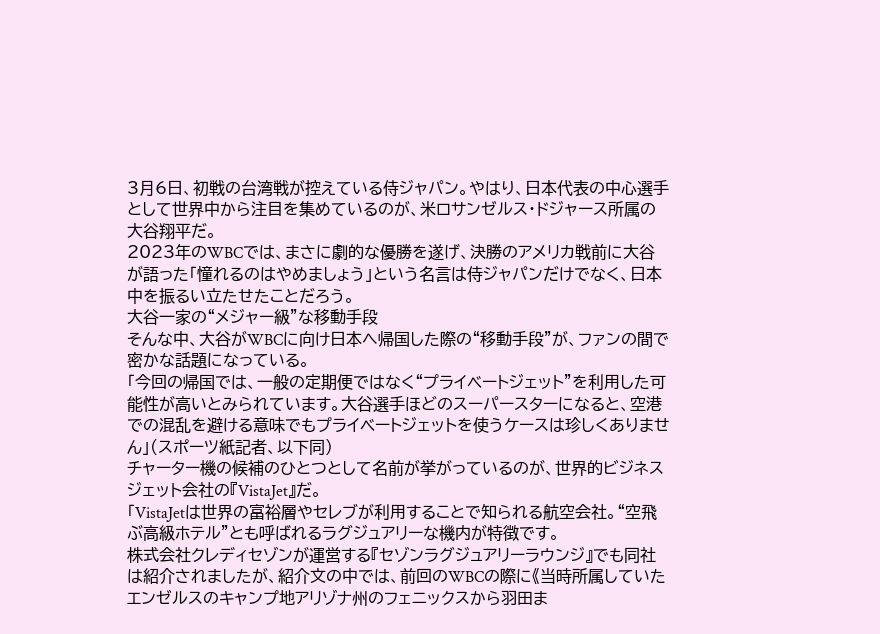3月6日、初戦の台湾戦が控えている侍ジャパン。やはり、日本代表の中心選手として世界中から注目を集めているのが、米ロサンゼルス・ドジャース所属の大谷翔平だ。
2023年のWBCでは、まさに劇的な優勝を遂げ、決勝のアメリカ戦前に大谷が語った「憧れるのはやめましょう」という名言は侍ジャパンだけでなく、日本中を振るい立たせたことだろう。
大谷一家の“メジャー級”な移動手段
そんな中、大谷がWBCに向け日本へ帰国した際の“移動手段”が、ファンの間で密かな話題になっている。
「今回の帰国では、一般の定期便ではなく“プライベートジェット”を利用した可能性が高いとみられています。大谷選手ほどのスーパースターになると、空港での混乱を避ける意味でもプライベートジェットを使うケースは珍しくありません」(スポーツ紙記者、以下同)
チャーター機の候補のひとつとして名前が挙がっているのが、世界的ビジネスジェット会社の『VistaJet』だ。
「VistaJetは世界の富裕層やセレブが利用することで知られる航空会社。“空飛ぶ高級ホテル”とも呼ばれるラグジュアリーな機内が特徴です。
株式会社クレディセゾンが運営する『セゾンラグジュアリーラウンジ』でも同社は紹介されましたが、紹介文の中では、前回のWBCの際に《当時所属していたエンゼルスのキャンプ地アリゾナ州のフェニックスから羽田ま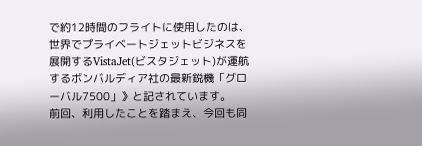で約12時間のフライトに使用したのは、世界でプライベートジェットビジネスを展開するVistaJet(ビスタジェット)が運航するボンバルディア社の最新鋭機「グローバル7500」》と記されています。
前回、利用したことを踏まえ、今回も同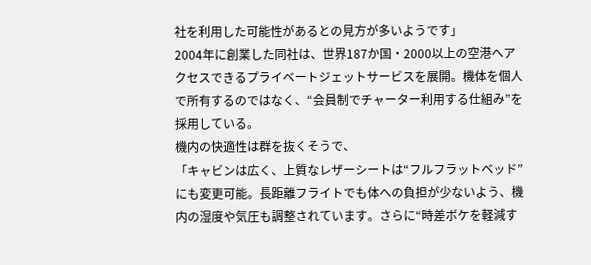社を利用した可能性があるとの見方が多いようです」
2004年に創業した同社は、世界187か国・2000以上の空港へアクセスできるプライベートジェットサービスを展開。機体を個人で所有するのではなく、“会員制でチャーター利用する仕組み”を採用している。
機内の快適性は群を抜くそうで、
「キャビンは広く、上質なレザーシートは“フルフラットベッド”にも変更可能。長距離フライトでも体への負担が少ないよう、機内の湿度や気圧も調整されています。さらに“時差ボケを軽減す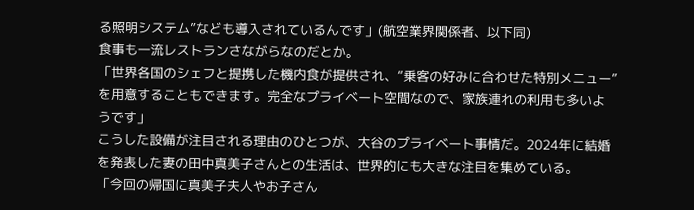る照明システム”なども導入されているんです」(航空業界関係者、以下同)
食事も一流レストランさながらなのだとか。
「世界各国のシェフと提携した機内食が提供され、“乗客の好みに合わせた特別メニュー”を用意することもできます。完全なプライベート空間なので、家族連れの利用も多いようです」
こうした設備が注目される理由のひとつが、大谷のプライベート事情だ。2024年に結婚を発表した妻の田中真美子さんとの生活は、世界的にも大きな注目を集めている。
「今回の帰国に真美子夫人やお子さん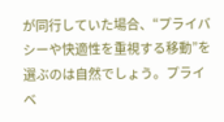が同行していた場合、“プライバシーや快適性を重視する移動”を選ぶのは自然でしょう。プライベ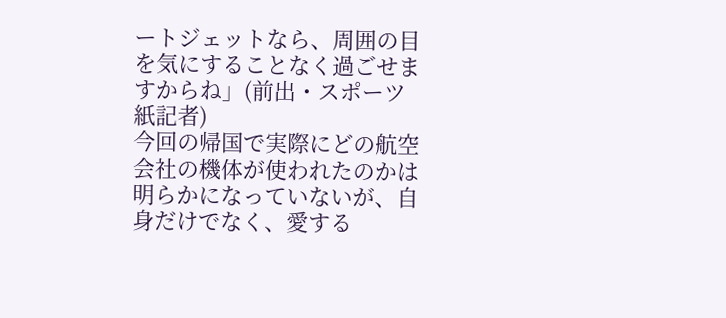ートジェットなら、周囲の目を気にすることなく過ごせますからね」(前出・スポーツ紙記者)
今回の帰国で実際にどの航空会社の機体が使われたのかは明らかになっていないが、自身だけでなく、愛する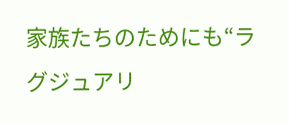家族たちのためにも“ラグジュアリ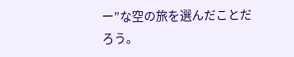ー”な空の旅を選んだことだろう。